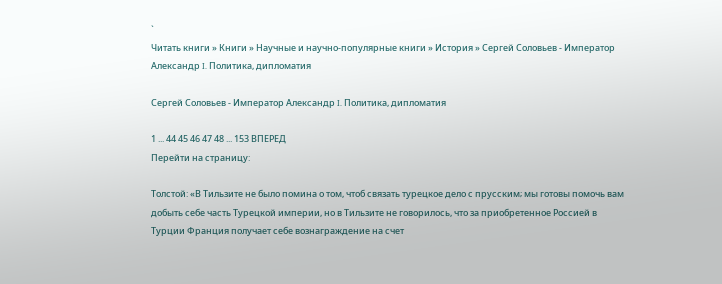`
Читать книги » Книги » Научные и научно-популярные книги » История » Сергей Соловьев - Император Александр I. Политика, дипломатия

Сергей Соловьев - Император Александр I. Политика, дипломатия

1 ... 44 45 46 47 48 ... 153 ВПЕРЕД
Перейти на страницу:

Толстой: «В Тильзите не было помина о том, чтоб связать турецкое дело с прусским; мы готовы помочь вам добыть себе часть Турецкой империи, но в Тильзите не говорилось, что за приобретенное Россией в Турции Франция получает себе вознаграждение на счет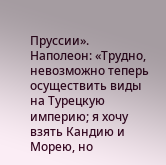Пруссии». Наполеон: «Трудно, невозможно теперь осуществить виды на Турецкую империю; я хочу взять Кандию и Морею, но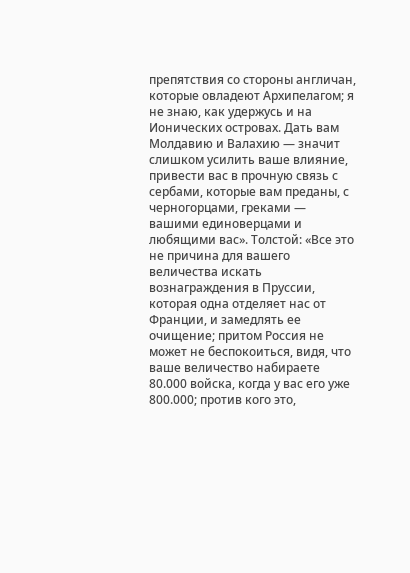препятствия со стороны англичан, которые овладеют Архипелагом; я не знаю, как удержусь и на Ионических островах. Дать вам Молдавию и Валахию — значит слишком усилить ваше влияние, привести вас в прочную связь с сербами, которые вам преданы, с черногорцами, греками — вашими единоверцами и любящими вас». Толстой: «Все это не причина для вашего величества искать вознаграждения в Пруссии, которая одна отделяет нас от Франции, и замедлять ее очищение; притом Россия не может не беспокоиться, видя, что ваше величество набираете 80.000 войска, когда у вас его уже 800.000; против кого это,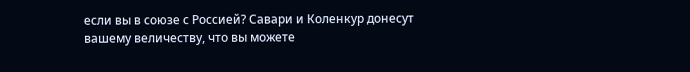если вы в союзе с Россией? Савари и Коленкур донесут вашему величеству, что вы можете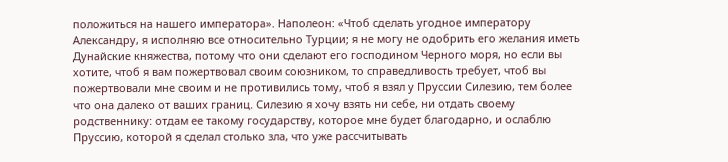положиться на нашего императора». Наполеон: «Чтоб сделать угодное императору Александру, я исполняю все относительно Турции; я не могу не одобрить его желания иметь Дунайские княжества, потому что они сделают его господином Черного моря, но если вы хотите, чтоб я вам пожертвовал своим союзником, то справедливость требует, чтоб вы пожертвовали мне своим и не противились тому, чтоб я взял у Пруссии Силезию, тем более что она далеко от ваших границ. Силезию я хочу взять ни себе, ни отдать своему родственнику: отдам ее такому государству, которое мне будет благодарно, и ослаблю Пруссию, которой я сделал столько зла, что уже рассчитывать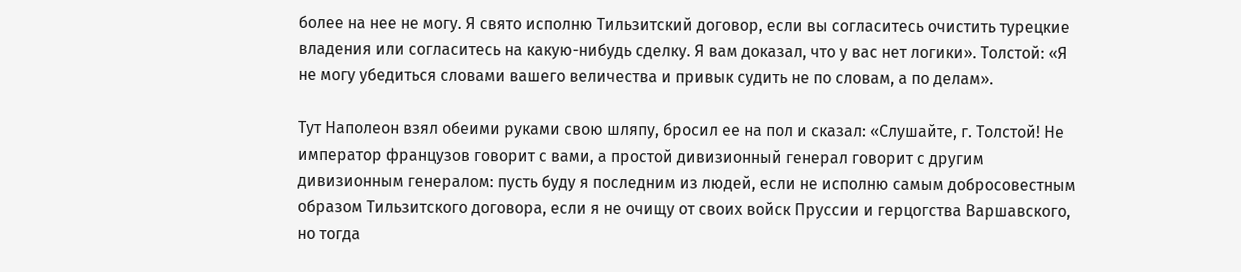более на нее не могу. Я свято исполню Тильзитский договор, если вы согласитесь очистить турецкие владения или согласитесь на какую-нибудь сделку. Я вам доказал, что у вас нет логики». Толстой: «Я не могу убедиться словами вашего величества и привык судить не по словам, а по делам».

Тут Наполеон взял обеими руками свою шляпу, бросил ее на пол и сказал: «Слушайте, г. Толстой! Не император французов говорит с вами, а простой дивизионный генерал говорит с другим дивизионным генералом: пусть буду я последним из людей, если не исполню самым добросовестным образом Тильзитского договора, если я не очищу от своих войск Пруссии и герцогства Варшавского, но тогда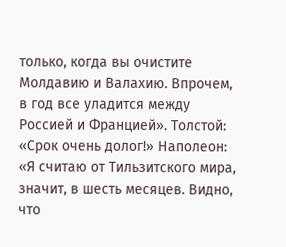только, когда вы очистите Молдавию и Валахию. Впрочем, в год все уладится между Россией и Францией». Толстой: «Срок очень долог!» Наполеон: «Я считаю от Тильзитского мира, значит, в шесть месяцев. Видно, что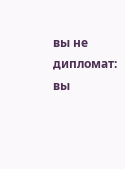вы не дипломат: вы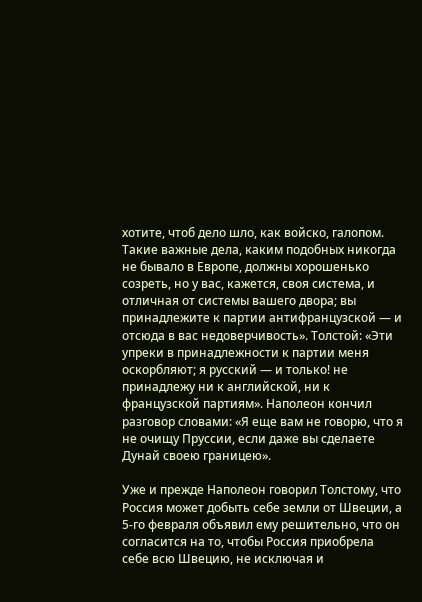хотите, чтоб дело шло, как войско, галопом. Такие важные дела, каким подобных никогда не бывало в Европе, должны хорошенько созреть, но у вас, кажется, своя система, и отличная от системы вашего двора; вы принадлежите к партии антифранцузской — и отсюда в вас недоверчивость». Толстой: «Эти упреки в принадлежности к партии меня оскорбляют; я русский — и только! не принадлежу ни к английской, ни к французской партиям». Наполеон кончил разговор словами: «Я еще вам не говорю, что я не очищу Пруссии, если даже вы сделаете Дунай своею границею».

Уже и прежде Наполеон говорил Толстому, что Россия может добыть себе земли от Швеции, а 5-го февраля объявил ему решительно, что он согласится на то, чтобы Россия приобрела себе всю Швецию, не исключая и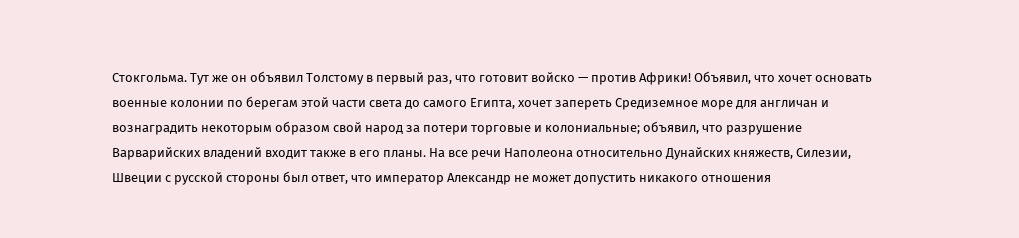Стокгольма. Тут же он объявил Толстому в первый раз, что готовит войско — против Африки! Объявил, что хочет основать военные колонии по берегам этой части света до самого Египта, хочет запереть Средиземное море для англичан и вознаградить некоторым образом свой народ за потери торговые и колониальные; объявил, что разрушение Варварийских владений входит также в его планы. На все речи Наполеона относительно Дунайских княжеств, Силезии, Швеции с русской стороны был ответ, что император Александр не может допустить никакого отношения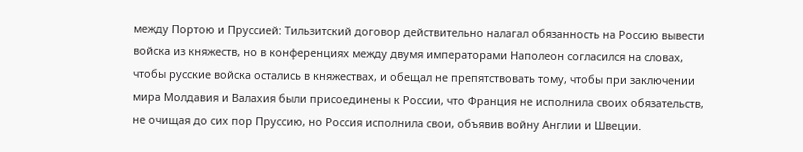между Портою и Пруссией: Тильзитский договор действительно налагал обязанность на Россию вывести войска из княжеств, но в конференциях между двумя императорами Наполеон согласился на словах, чтобы русские войска остались в княжествах, и обещал не препятствовать тому, чтобы при заключении мира Молдавия и Валахия были присоединены к России, что Франция не исполнила своих обязательств, не очищая до сих пор Пруссию, но Россия исполнила свои, объявив войну Англии и Швеции.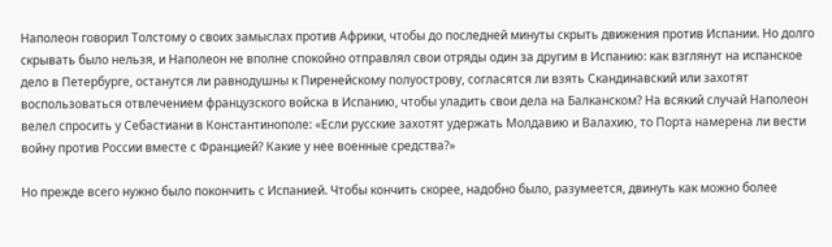Наполеон говорил Толстому о своих замыслах против Африки, чтобы до последней минуты скрыть движения против Испании. Но долго скрывать было нельзя, и Наполеон не вполне спокойно отправлял свои отряды один за другим в Испанию: как взглянут на испанское дело в Петербурге, останутся ли равнодушны к Пиренейскому полуострову, согласятся ли взять Скандинавский или захотят воспользоваться отвлечением французского войска в Испанию, чтобы уладить свои дела на Балканском? На всякий случай Наполеон велел спросить у Себастиани в Константинополе: «Если русские захотят удержать Молдавию и Валахию, то Порта намерена ли вести войну против России вместе с Францией? Какие у нее военные средства?»

Но прежде всего нужно было покончить с Испанией. Чтобы кончить скорее, надобно было, разумеется, двинуть как можно более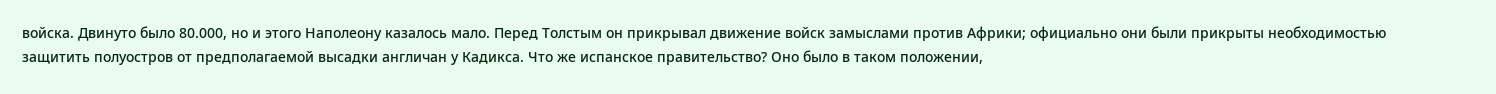войска. Двинуто было 80.000, но и этого Наполеону казалось мало. Перед Толстым он прикрывал движение войск замыслами против Африки; официально они были прикрыты необходимостью защитить полуостров от предполагаемой высадки англичан у Кадикса. Что же испанское правительство? Оно было в таком положении,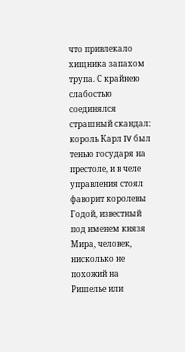что привлекало хищника запахом трупа. С крайнею слабостью соединялся страшный скандал: король Карл IV был тенью государя на престоле, и в челе управления стоял фаворит королевы Годой, известный под именем князя Мира, человек, нисколько не похожий на Ришелье или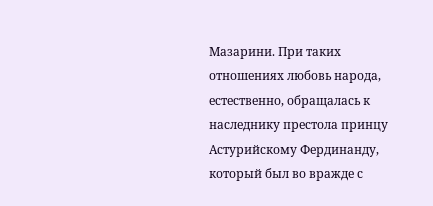Мазарини. При таких отношениях любовь народа, естественно, обращалась к наследнику престола принцу Астурийскому Фердинанду, который был во вражде с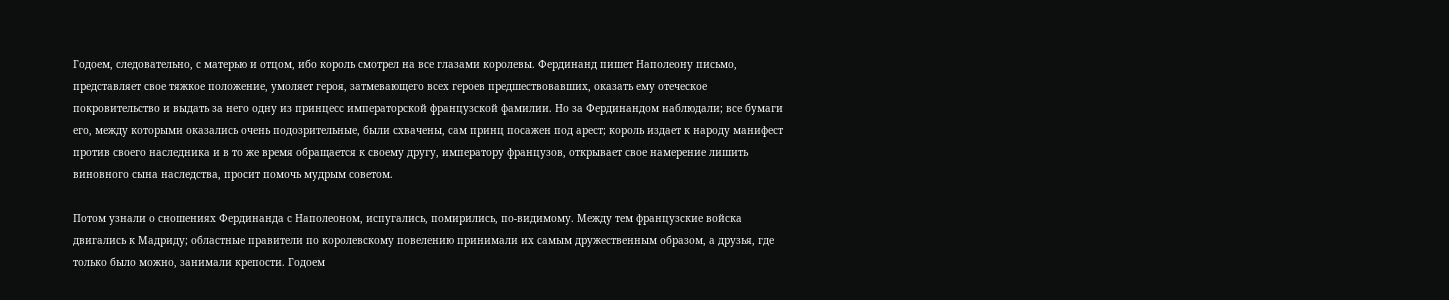Годоем, следовательно, с матерью и отцом, ибо король смотрел на все глазами королевы. Фердинанд пишет Наполеону письмо, представляет свое тяжкое положение, умоляет героя, затмевающего всех героев предшествовавших, оказать ему отеческое покровительство и выдать за него одну из принцесс императорской французской фамилии. Но за Фердинандом наблюдали; все бумаги его, между которыми оказались очень подозрительные, были схвачены, сам принц посажен под арест; король издает к народу манифест против своего наследника и в то же время обращается к своему другу, императору французов, открывает свое намерение лишить виновного сына наследства, просит помочь мудрым советом.

Потом узнали о сношениях Фердинанда с Наполеоном, испугались, помирились, по-видимому. Между тем французские войска двигались к Мадриду; областные правители по королевскому повелению принимали их самым дружественным образом, а друзья, где только было можно, занимали крепости. Годоем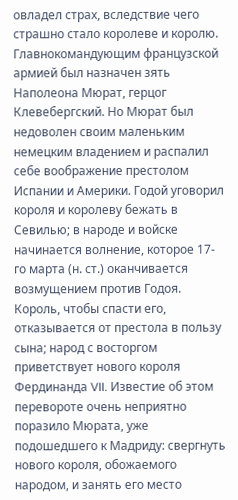овладел страх, вследствие чего страшно стало королеве и королю. Главнокомандующим французской армией был назначен зять Наполеона Мюрат, герцог Клевебергский. Но Мюрат был недоволен своим маленьким немецким владением и распалил себе воображение престолом Испании и Америки. Годой уговорил короля и королеву бежать в Севилью; в народе и войске начинается волнение, которое 17-го марта (н. ст.) оканчивается возмущением против Годоя. Король, чтобы спасти его, отказывается от престола в пользу сына; народ с восторгом приветствует нового короля Фердинанда VII. Известие об этом перевороте очень неприятно поразило Мюрата, уже подошедшего к Мадриду: свергнуть нового короля, обожаемого народом, и занять его место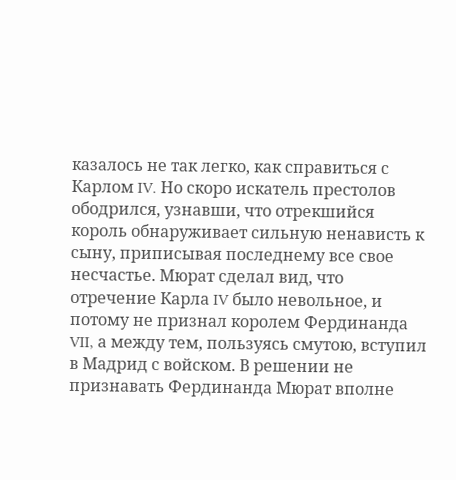казалось не так легко, как справиться с Карлом IV. Но скоро искатель престолов ободрился, узнавши, что отрекшийся король обнаруживает сильную ненависть к сыну, приписывая последнему все свое несчастье. Мюрат сделал вид, что отречение Карла IV было невольное, и потому не признал королем Фердинанда VII, а между тем, пользуясь смутою, вступил в Мадрид с войском. В решении не признавать Фердинанда Мюрат вполне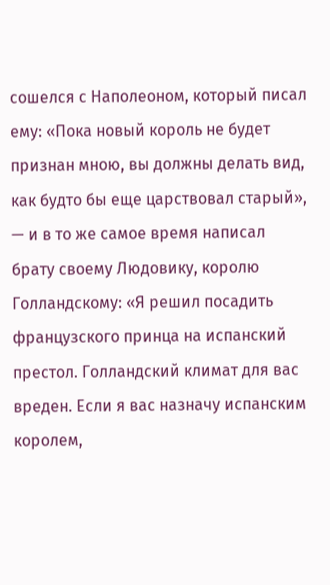сошелся с Наполеоном, который писал ему: «Пока новый король не будет признан мною, вы должны делать вид, как будто бы еще царствовал старый», — и в то же самое время написал брату своему Людовику, королю Голландскому: «Я решил посадить французского принца на испанский престол. Голландский климат для вас вреден. Если я вас назначу испанским королем,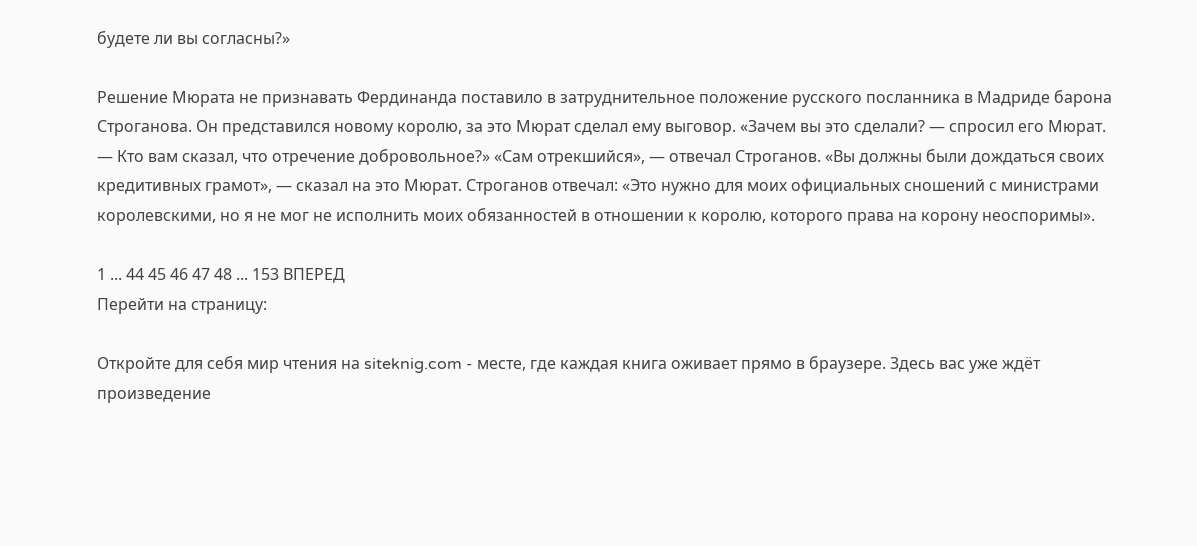будете ли вы согласны?»

Решение Мюрата не признавать Фердинанда поставило в затруднительное положение русского посланника в Мадриде барона Строганова. Он представился новому королю, за это Мюрат сделал ему выговор. «Зачем вы это сделали? — спросил его Мюрат. — Кто вам сказал, что отречение добровольное?» «Сам отрекшийся», — отвечал Строганов. «Вы должны были дождаться своих кредитивных грамот», — сказал на это Мюрат. Строганов отвечал: «Это нужно для моих официальных сношений с министрами королевскими, но я не мог не исполнить моих обязанностей в отношении к королю, которого права на корону неоспоримы».

1 ... 44 45 46 47 48 ... 153 ВПЕРЕД
Перейти на страницу:

Откройте для себя мир чтения на siteknig.com - месте, где каждая книга оживает прямо в браузере. Здесь вас уже ждёт произведение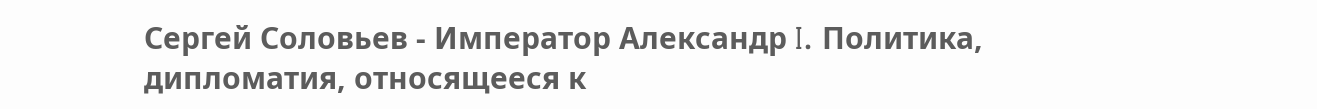Сергей Соловьев - Император Александр I. Политика, дипломатия, относящееся к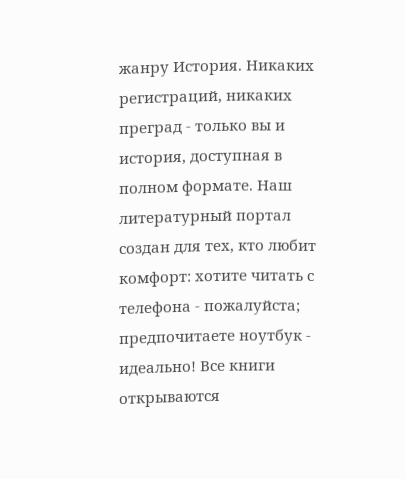жанру История. Никаких регистраций, никаких преград - только вы и история, доступная в полном формате. Наш литературный портал создан для тех, кто любит комфорт: хотите читать с телефона - пожалуйста; предпочитаете ноутбук - идеально! Все книги открываются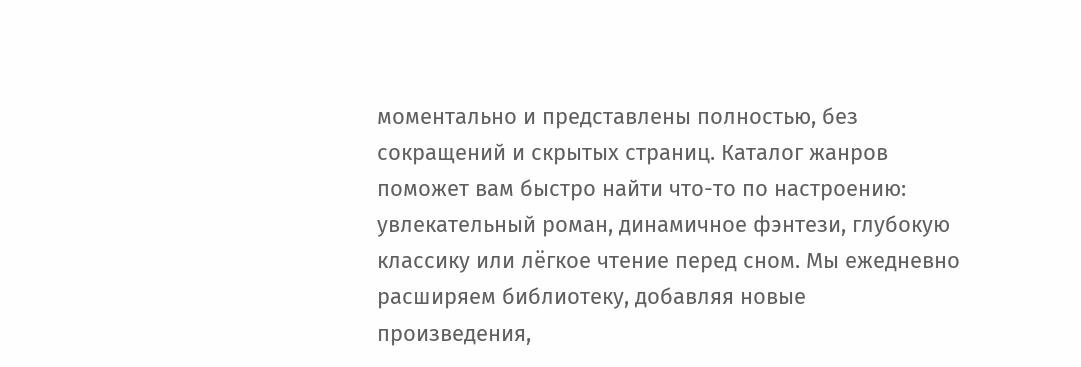моментально и представлены полностью, без сокращений и скрытых страниц. Каталог жанров поможет вам быстро найти что-то по настроению: увлекательный роман, динамичное фэнтези, глубокую классику или лёгкое чтение перед сном. Мы ежедневно расширяем библиотеку, добавляя новые произведения,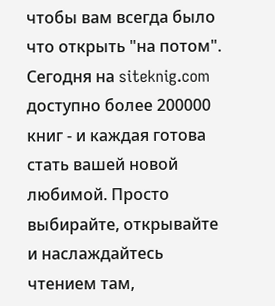чтобы вам всегда было что открыть "на потом". Сегодня на siteknig.com доступно более 200000 книг - и каждая готова стать вашей новой любимой. Просто выбирайте, открывайте и наслаждайтесь чтением там,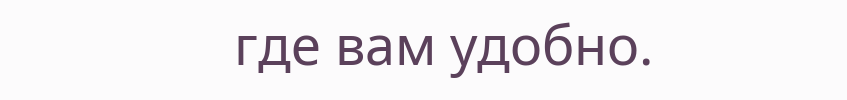где вам удобно.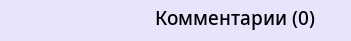Комментарии (0)